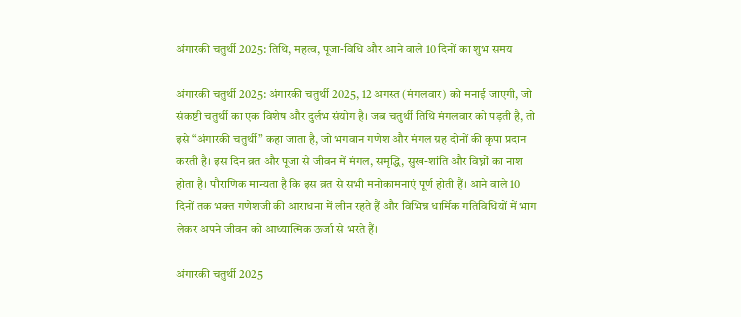अंगारकी चतुर्थी 2025: तिथि, महत्व, पूजा-विधि और आने वाले 10 दिनों का शुभ समय

अंगारकी चतुर्थी 2025: अंगारकी चतुर्थी 2025, 12 अगस्त (मंगलवार) को मनाई जाएगी, जो संकष्टी चतुर्थी का एक विशेष और दुर्लभ संयोग है। जब चतुर्थी तिथि मंगलवार को पड़ती है, तो इसे “अंगारकी चतुर्थी” कहा जाता है, जो भगवान गणेश और मंगल ग्रह दोनों की कृपा प्रदान करती है। इस दिन व्रत और पूजा से जीवन में मंगल, समृद्धि, सुख-शांति और विघ्नों का नाश होता है। पौराणिक मान्यता है कि इस व्रत से सभी मनोकामनाएं पूर्ण होती हैं। आने वाले 10 दिनों तक भक्त गणेशजी की आराधना में लीन रहते हैं और विभिन्न धार्मिक गतिविधियों में भाग लेकर अपने जीवन को आध्यात्मिक ऊर्जा से भरते हैं।

अंगारकी चतुर्थी 2025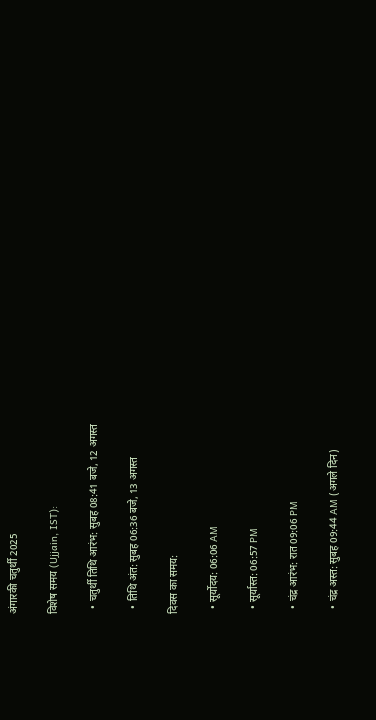अंगारकी चतुर्थी 2025

विशेष समय (Ujjain, IST):

  • चतुर्थी तिथि आरंभ: सुबह 08:41 बजे, 12 अगस्त

  • तिथि अंत: सुबह 06:36 बजे, 13 अगस्त

दिवस का समय:

  • सूर्योदय: 06:06 AM

  • सूर्यास्त: 06:57 PM

  • चंद्र आरंभ: रात 09:06 PM

  • चंद्र अस्त: सुबह 09:44 AM (अगले दिन)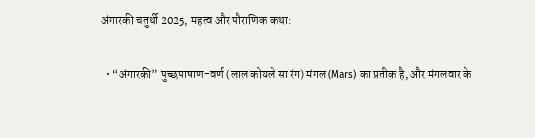अंगारकी चतुर्थी 2025, महत्व और पौराणिक कथा:

  • “अंगारकी” पुच्छपाषाण-वर्ण (लाल कोयले सा रंग) मंगल (Mars) का प्रतीक है, और मंगलवार के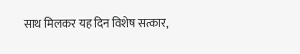साथ मिलकर यह दिन विशेष सत्कार,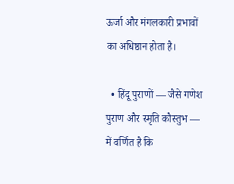ऊर्जा और मंगलकारी प्रभावों का अधिष्ठान होता है।

  • हिंदू पुराणों — जैसे गणेश पुराण और स्मृति कौस्तुभ — में वर्णित है कि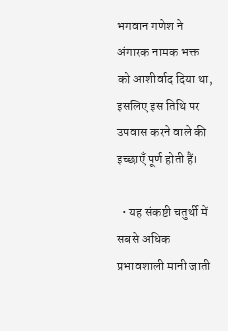भगवान गणेश ने अंगारक नामक भक्त को आशीर्वाद दिया था, इसलिए इस तिथि पर उपवास करने वाले की इच्छाएँ पूर्ण होती हैं।

  • यह संकष्टी चतुर्थी में सबसे अधिक प्रभावशाली मानी जाती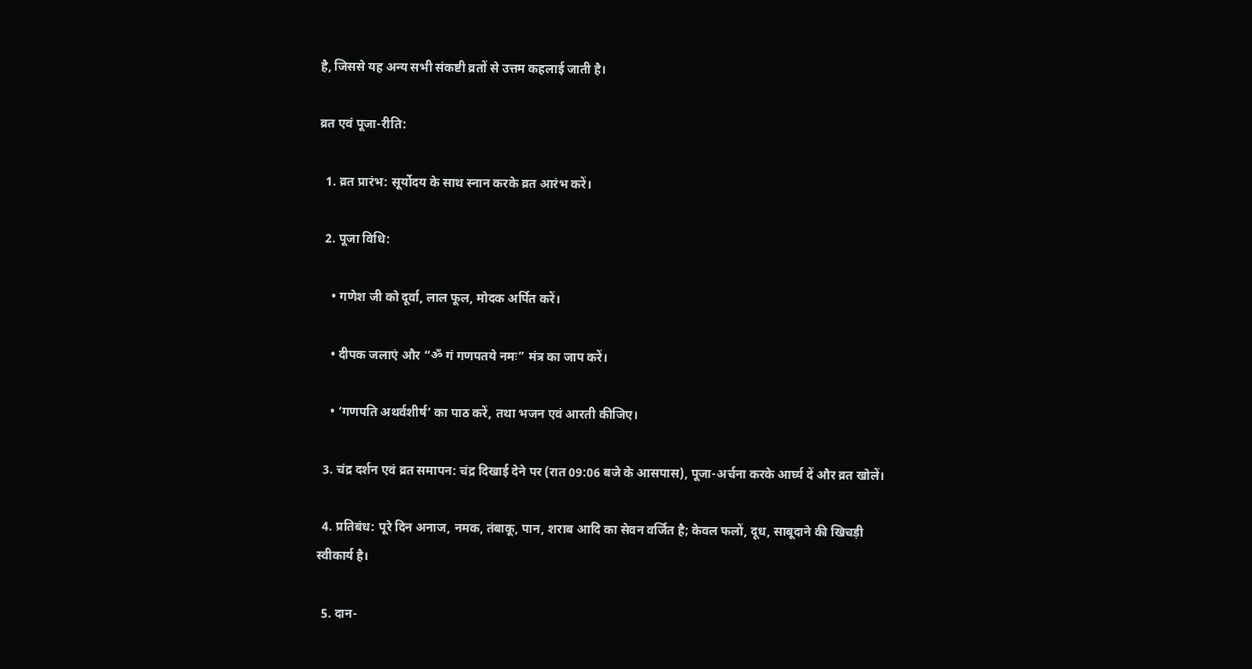है, जिससे यह अन्य सभी संकष्टी व्रतों से उत्तम कहलाई जाती है।

व्रत एवं पूजा-रीति:

  1. व्रत प्रारंभ: सूर्योदय के साथ स्नान करके व्रत आरंभ करें।

  2. पूजा विधि:

    • गणेश जी को दूर्वा, लाल फूल, मोदक अर्पित करें।

    • दीपक जलाएं और “ॐ गं गणपतये नमः” मंत्र का जाप करें।

    • ‘गणपति अथर्वशीर्ष’ का पाठ करें, तथा भजन एवं आरती कीजिए।

  3. चंद्र दर्शन एवं व्रत समापन: चंद्र दिखाई देने पर (रात 09:06 बजे के आसपास), पूजा-अर्चना करके आर्घ्य दें और व्रत खोलें।

  4. प्रतिबंध: पूरे दिन अनाज, नमक, तंबाकू, पान, शराब आदि का सेवन वर्जित है; केवल फलों, दूध, साबूदाने की खिचड़ी स्वीकार्य है।

  5. दान-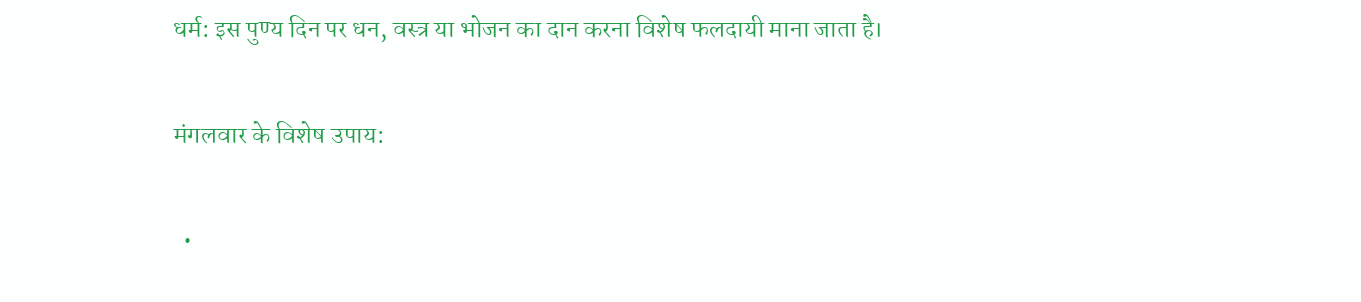धर्म: इस पुण्य दिन पर धन, वस्त्र या भोजन का दान करना विशेष फलदायी माना जाता है।

मंगलवार के विशेष उपाय:

  •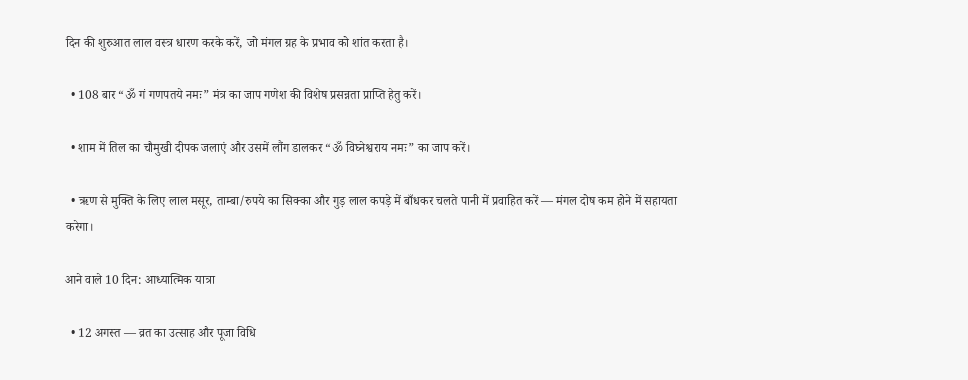दिन की शुरुआत लाल वस्त्र धारण करके करें, जो मंगल ग्रह के प्रभाव को शांत करता है।

  • 108 बार “ॐ गं गणपतये नमः” मंत्र का जाप गणेश की विशेष प्रसन्नता प्राप्ति हेतु करें।

  • शाम में तिल का चौमुखी दीपक जलाएं और उसमें लौंग डालकर “ॐ विघ्नेश्वराय नमः” का जाप करें।

  • ऋण से मुक्ति के लिए लाल मसूर, ताम्बा/रुपये का सिक्का और गुड़ लाल कपड़े में बाँधकर चलते पानी में प्रवाहित करें — मंगल दोष कम होने में सहायता करेगा।

आने वाले 10 दिन: आध्यात्मिक यात्रा

  • 12 अगस्त — व्रत का उत्साह और पूजा विधि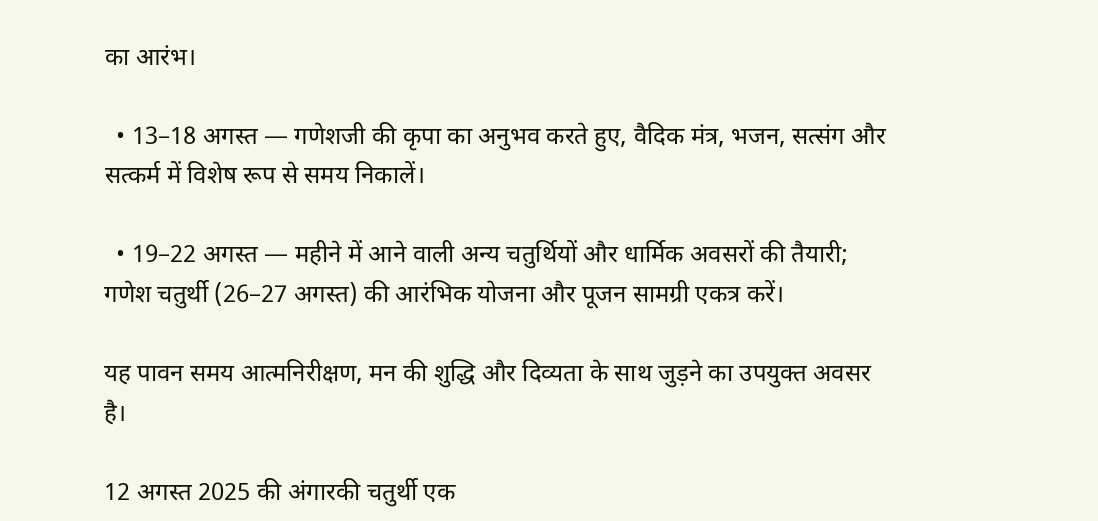का आरंभ।

  • 13–18 अगस्त — गणेशजी की कृपा का अनुभव करते हुए, वैदिक मंत्र, भजन, सत्संग और सत्कर्म में विशेष रूप से समय निकालें।

  • 19–22 अगस्त — महीने में आने वाली अन्य चतुर्थियों और धार्मिक अवसरों की तैयारी; गणेश चतुर्थी (26–27 अगस्त) की आरंभिक योजना और पूजन सामग्री एकत्र करें।

यह पावन समय आत्मनिरीक्षण, मन की शुद्धि और दिव्यता के साथ जुड़ने का उपयुक्त अवसर है।

12 अगस्त 2025 की अंगारकी चतुर्थी एक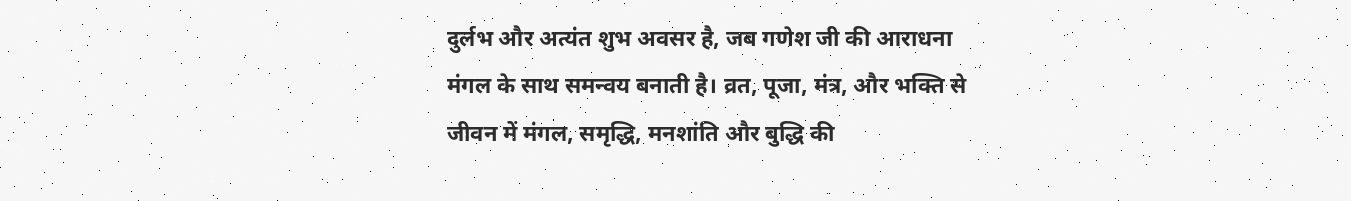दुर्लभ और अत्यंत शुभ अवसर है, जब गणेश जी की आराधना मंगल के साथ समन्वय बनाती है। व्रत, पूजा, मंत्र, और भक्ति से जीवन में मंगल, समृद्धि, मनशांति और बुद्धि की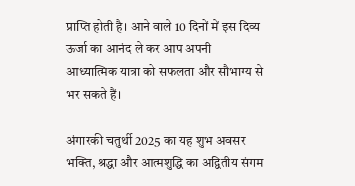प्राप्ति होती है। आने वाले 10 दिनों में इस दिव्य ऊर्जा का आनंद ले कर आप अपनी आध्यात्मिक यात्रा को सफलता और सौभाग्य से भर सकते हैं।

अंगारकी चतुर्थी 2025 का यह शुभ अवसर भक्ति, श्रद्धा और आत्मशुद्धि का अद्वितीय संगम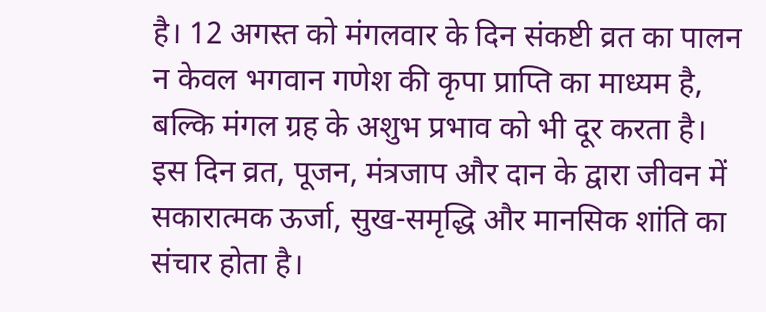है। 12 अगस्त को मंगलवार के दिन संकष्टी व्रत का पालन न केवल भगवान गणेश की कृपा प्राप्ति का माध्यम है, बल्कि मंगल ग्रह के अशुभ प्रभाव को भी दूर करता है। इस दिन व्रत, पूजन, मंत्रजाप और दान के द्वारा जीवन में सकारात्मक ऊर्जा, सुख-समृद्धि और मानसिक शांति का संचार होता है।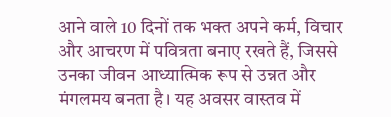आने वाले 10 दिनों तक भक्त अपने कर्म, विचार और आचरण में पवित्रता बनाए रखते हैं, जिससे उनका जीवन आध्यात्मिक रूप से उन्नत और मंगलमय बनता है। यह अवसर वास्तव में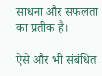साधना और सफलता का प्रतीक है।

ऐसे और भी संबंधित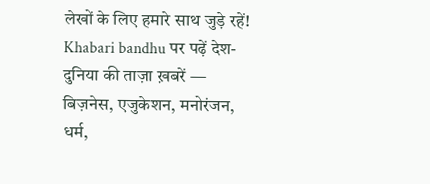लेखों के लिए हमारे साथ जुड़े रहें! Khabari bandhu पर पढ़ें देश-दुनिया की ताज़ा ख़बरें — बिज़नेस, एजुकेशन, मनोरंजन, धर्म,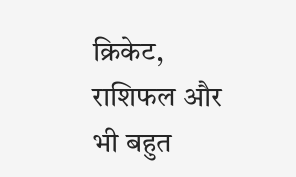क्रिकेट, राशिफल और भी बहुत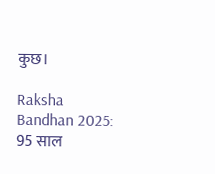कुछ।

Raksha Bandhan 2025: 95 साल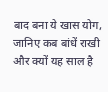बाद बना ये खास योग, जानिए कब बांधें राखी और क्यों यह साल है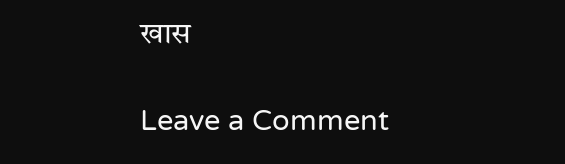खास

Leave a Comment